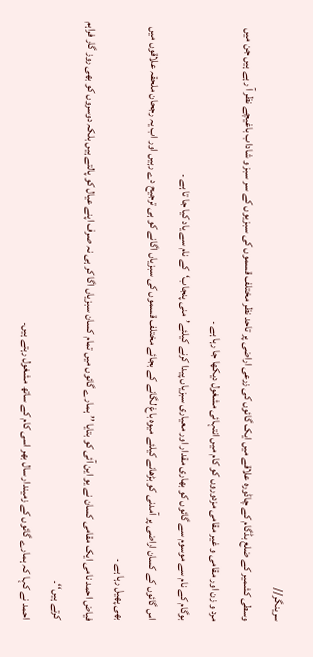سرینگر//
وسطی کشمیر کے ضلع بڈگام کے چاڈورہ علاقے میں ایک گائوں کی زرعی اراضی پر تاحد نظر مختلف قسموں کی سبزیوں کے سر سبز و شاداب باغیچے نظر آ رہے ہیں جن میں مرد و زن اور مقامی و غیر مقامی مزدوروں کو کام میں انتہائی مشغول دیکھا جا رہا ہے ۔
بوگام کے نام سے موسوم سے گائوں کو بھاری مقدار اور معیاری سبزیاں پیدا کرنے کیلئے’منی پنجاب‘کے نام سے یاد کیا جا تا ہے ۔
اس گائوں کے کسان اراضی پر آمدنی کو بڑھانے کیلئے میوہ باغ لگانے کے بجائے مختلف قسموں کی سبزیاں اگانے کو ہی ترجیح دے رہیں اور اب یہ رجحان ملحقہ علاقوں میں بھی پھیل رہا ہے ۔
فیاض احمد نامی ایک مقامی کسان نے یو این آئی کو بتایا ’’ہمارے گائوں میں تمام کسان سبزیاں اگا کر ہی نہ صرف اپنے عیال کو پالتے ہیں بلکہ دوسروں کو بھی روز گار فراہم کرتے ہیں‘‘۔
احمد نے کہا کہ ہمارے گائوں کے زمیندار سال بھر اسی کام کے ساتھ مشغول رہتے ہیں۔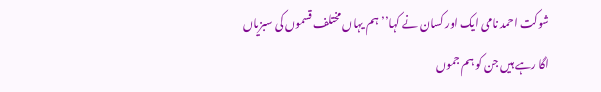شوکت احمد نامی ایک اور کسان نے کہا’’ہم یہاں مختلف قسموں کی سبزیاں اگا رہے ہیں جن کو ہم جموں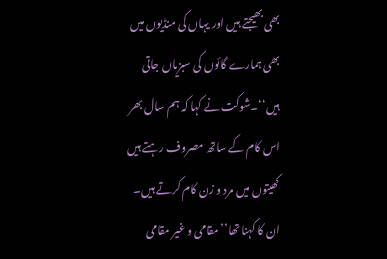بھی بھیجتے ہیں اور یہاں کی منڈیوں میں بھی ہمارے گائوں کی سبزیاں جاتی ہیں‘‘۔شوکت نے کہا کہ ہم سال بھر اس کام کے ساتھ مصروف رہتے ہیں کھیتوں میں مرد و زن کام کرتے ہیں۔
ان کا کہنا تھا’’مقامی و غیر مقامی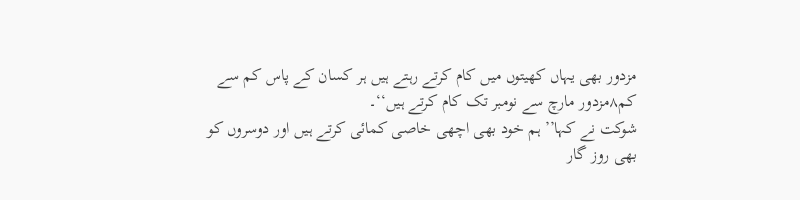مزدور بھی یہاں کھیتوں میں کام کرتے رہتے ہیں ہر کسان کے پاس کم سے کم۸مزدور مارچ سے نومبر تک کام کرتے ہیں‘‘۔
شوکت نے کہا’’ ہم خود بھی اچھی خاصی کمائی کرتے ہیں اور دوسروں کو بھی روز گار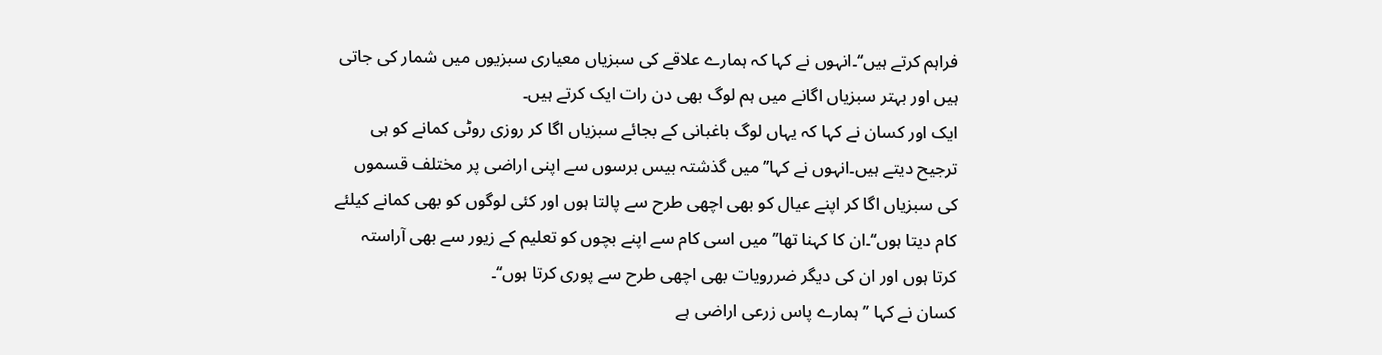فراہم کرتے ہیں‘‘۔انہوں نے کہا کہ ہمارے علاقے کی سبزیاں معیاری سبزیوں میں شمار کی جاتی ہیں اور بہتر سبزیاں اگانے میں ہم لوگ بھی دن رات ایک کرتے ہیں۔
ایک اور کسان نے کہا کہ یہاں لوگ باغبانی کے بجائے سبزیاں اگا کر روزی روٹی کمانے کو ہی ترجیح دیتے ہیں۔انہوں نے کہا’’میں گذشتہ بیس برسوں سے اپنی اراضی پر مختلف قسموں کی سبزیاں اگا کر اپنے عیال کو بھی اچھی طرح سے پالتا ہوں اور کئی لوگوں کو بھی کمانے کیلئے کام دیتا ہوں‘‘۔ان کا کہنا تھا’’میں اسی کام سے اپنے بچوں کو تعلیم کے زیور سے بھی آراستہ کرتا ہوں اور ان کی دیگر ضررویات بھی اچھی طرح سے پوری کرتا ہوں‘‘۔
کسان نے کہا ’’ہمارے پاس زرعی اراضی ہے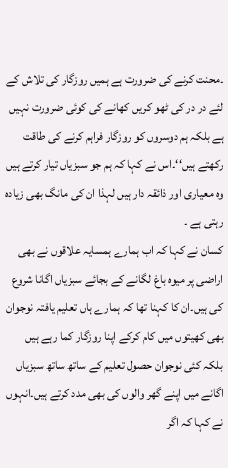۔محنت کرنے کی ضرورت ہے ہمیں روزگار کی تلاش کے لئے در در کی ٹھو کریں کھانے کی کوئی ضرورت نہیں ہے بلکہ ہم دوسروں کو روزگار فراہم کرنے کی طاقت رکھتے ہیں‘‘۔اس نے کہا کہ ہم جو سبزیاں تیار کرتے ہیں وہ معیاری اور ذائقہ دار ہیں لہذا ان کی مانگ بھی زیادہ رہتی ہے ۔
کسان نے کہا کہ اب ہمارے ہمسایہ علاقوں نے بھی اراضی پر میوہ باغ لگانے کے بجائے سبزیاں اگانا شروع کی ہیں۔ان کا کہنا تھا کہ ہمارے ہاں تعلیم یافتہ نوجوان بھی کھیتوں میں کام کرکے اپنا روزگار کما رہے ہیں بلکہ کئی نوجوان حصول تعلیم کے ساتھ ساتھ سبزیاں اگانے میں اپنے گھر والوں کی بھی مدد کرتے ہیں۔انہوں نے کہا کہ اگر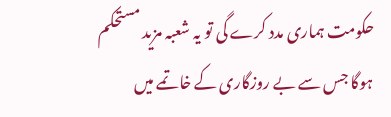حکومت ہماری مدد کرے گی تو یہ شعبہ مزید مستحکم ہوگا جس سے بے روزگاری کے خاتمے میں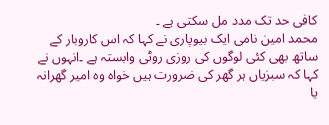کافی حد تک مدد مل سکتی ہے ۔
محمد امین نامی ایک بیوپاری نے کہا کہ اس کاروبار کے ساتھ بھی کئی لوگوں کی روزی روٹی وابستہ ہے ۔انہوں نے کہا کہ سبزیاں ہر گھر کی ضرورت ہیں خواہ وہ امیر گھرانہ یا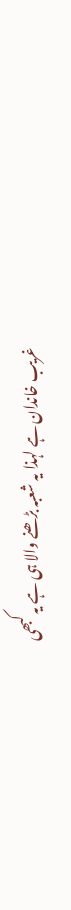غریب خاندان ہے لہذا یہ شعبہ بڑھنے والا ہی ہے یہ کبھی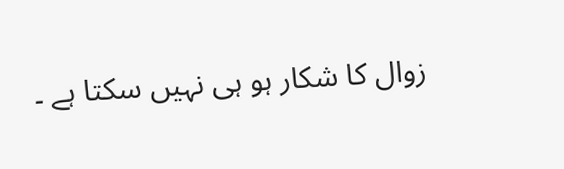زوال کا شکار ہو ہی نہیں سکتا ہے ۔